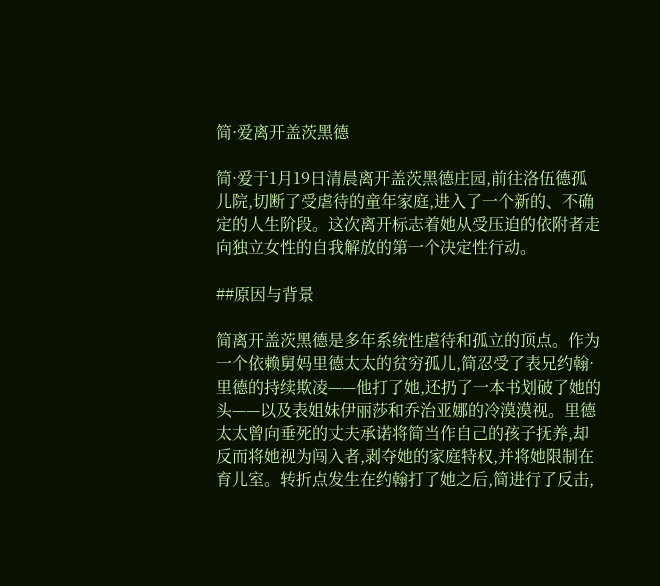简·爱离开盖茨黑德

简·爱于1月19日清晨离开盖茨黑德庄园,前往洛伍德孤儿院,切断了受虐待的童年家庭,进入了一个新的、不确定的人生阶段。这次离开标志着她从受压迫的依附者走向独立女性的自我解放的第一个决定性行动。

##原因与背景

简离开盖茨黑德是多年系统性虐待和孤立的顶点。作为一个依赖舅妈里德太太的贫穷孤儿,简忍受了表兄约翰·里德的持续欺凌——他打了她,还扔了一本书划破了她的头——以及表姐妹伊丽莎和乔治亚娜的冷漠漠视。里德太太曾向垂死的丈夫承诺将简当作自己的孩子抚养,却反而将她视为闯入者,剥夺她的家庭特权,并将她限制在育儿室。转折点发生在约翰打了她之后,简进行了反击,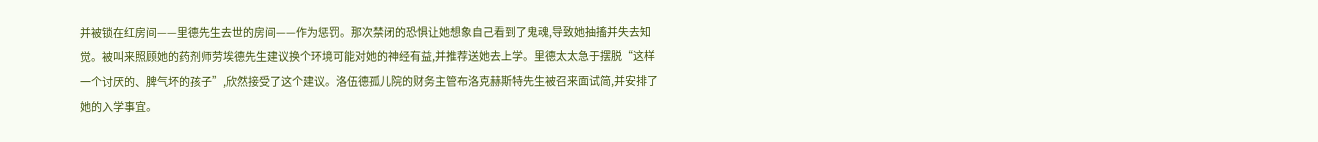并被锁在红房间——里德先生去世的房间——作为惩罚。那次禁闭的恐惧让她想象自己看到了鬼魂,导致她抽搐并失去知觉。被叫来照顾她的药剂师劳埃德先生建议换个环境可能对她的神经有益,并推荐送她去上学。里德太太急于摆脱“这样一个讨厌的、脾气坏的孩子”,欣然接受了这个建议。洛伍德孤儿院的财务主管布洛克赫斯特先生被召来面试简,并安排了她的入学事宜。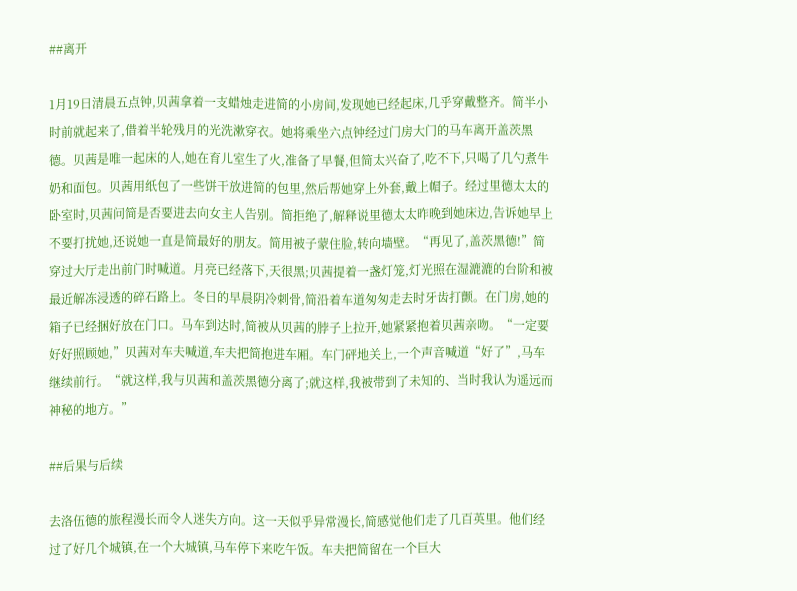##离开

1月19日清晨五点钟,贝茜拿着一支蜡烛走进简的小房间,发现她已经起床,几乎穿戴整齐。简半小时前就起来了,借着半轮残月的光洗漱穿衣。她将乘坐六点钟经过门房大门的马车离开盖茨黑德。贝茜是唯一起床的人,她在育儿室生了火,准备了早餐,但简太兴奋了,吃不下,只喝了几勺煮牛奶和面包。贝茜用纸包了一些饼干放进简的包里,然后帮她穿上外套,戴上帽子。经过里德太太的卧室时,贝茜问简是否要进去向女主人告别。简拒绝了,解释说里德太太昨晚到她床边,告诉她早上不要打扰她,还说她一直是简最好的朋友。简用被子蒙住脸,转向墙壁。“再见了,盖茨黑德!”简穿过大厅走出前门时喊道。月亮已经落下,天很黑;贝茜提着一盏灯笼,灯光照在湿漉漉的台阶和被最近解冻浸透的碎石路上。冬日的早晨阴冷刺骨,简沿着车道匆匆走去时牙齿打颤。在门房,她的箱子已经捆好放在门口。马车到达时,简被从贝茜的脖子上拉开,她紧紧抱着贝茜亲吻。“一定要好好照顾她,”贝茜对车夫喊道,车夫把简抱进车厢。车门砰地关上,一个声音喊道“好了”,马车继续前行。“就这样,我与贝茜和盖茨黑德分离了;就这样,我被带到了未知的、当时我认为遥远而神秘的地方。”

##后果与后续

去洛伍德的旅程漫长而令人迷失方向。这一天似乎异常漫长,简感觉他们走了几百英里。他们经过了好几个城镇,在一个大城镇,马车停下来吃午饭。车夫把简留在一个巨大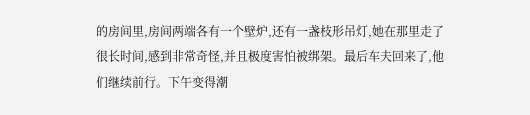的房间里,房间两端各有一个壁炉,还有一盏枝形吊灯,她在那里走了很长时间,感到非常奇怪,并且极度害怕被绑架。最后车夫回来了,他们继续前行。下午变得潮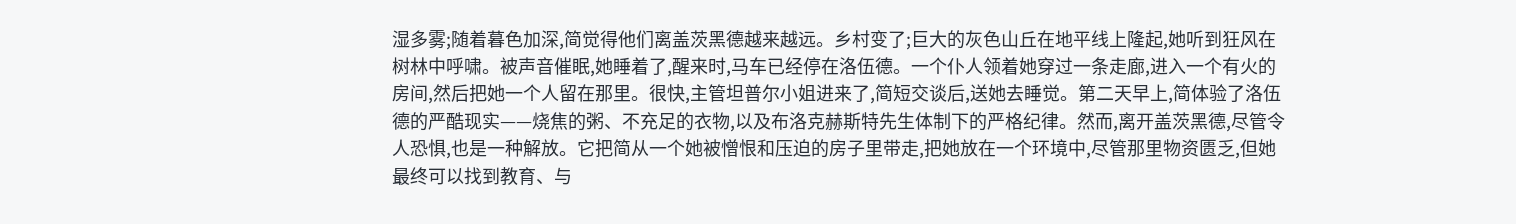湿多雾;随着暮色加深,简觉得他们离盖茨黑德越来越远。乡村变了;巨大的灰色山丘在地平线上隆起,她听到狂风在树林中呼啸。被声音催眠,她睡着了,醒来时,马车已经停在洛伍德。一个仆人领着她穿过一条走廊,进入一个有火的房间,然后把她一个人留在那里。很快,主管坦普尔小姐进来了,简短交谈后,送她去睡觉。第二天早上,简体验了洛伍德的严酷现实——烧焦的粥、不充足的衣物,以及布洛克赫斯特先生体制下的严格纪律。然而,离开盖茨黑德,尽管令人恐惧,也是一种解放。它把简从一个她被憎恨和压迫的房子里带走,把她放在一个环境中,尽管那里物资匮乏,但她最终可以找到教育、与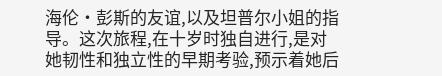海伦·彭斯的友谊,以及坦普尔小姐的指导。这次旅程,在十岁时独自进行,是对她韧性和独立性的早期考验,预示着她后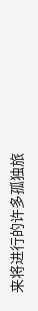来将进行的许多孤独旅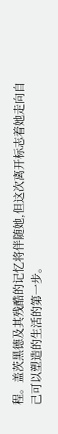程。盖茨黑德及其残酷的记忆将伴随她,但这次离开标志着她走向自己可以塑造的生活的第一步。